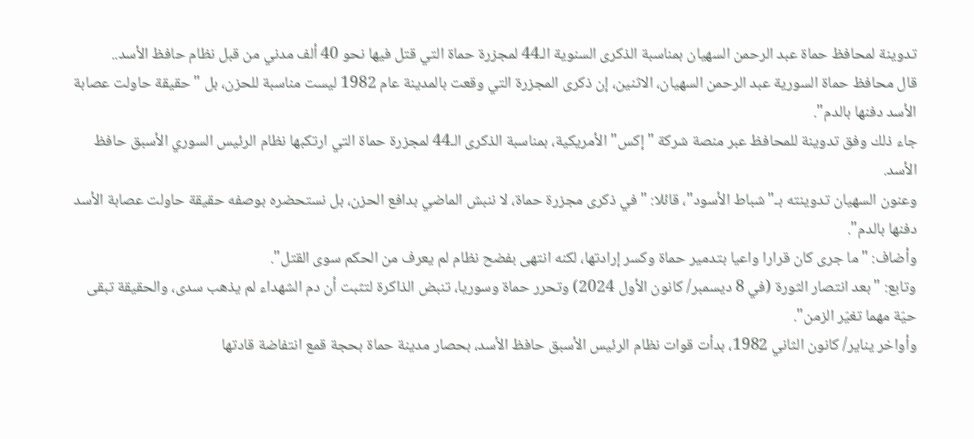تدوينة لمحافظ حماة عبد الرحمن السهيان بمناسبة الذكرى السنوية الـ44 لمجزرة حماة التي قتل فيها نحو 40 ألف مدني من قبل نظام حافظ الأسد..
قال محافظ حماة السورية عبد الرحمن السهيان، الاثنين، إن ذكرى المجزرة التي وقعت بالمدينة عام 1982 ليست مناسبة للحزن، بل "حقيقة حاولت عصابة الأسد دفنها بالدم".
جاء ذلك وفق تدوينة للمحافظ عبر منصة شركة "إكس" الأمريكية، بمناسبة الذكرى الـ44 لمجزرة حماة التي ارتكبها نظام الرئيس السوري الأسبق حافظ الأسد.
وعنون السهيان تدوينته بـ"شباط الأسود"، قائلا: "في ذكرى مجزرة حماة، لا ننبش الماضي بدافع الحزن، بل نستحضره بوصفه حقيقة حاولت عصابة الأسد دفنها بالدم".
وأضاف: "ما جرى كان قرارا واعيا بتدمير حماة وكسر إرادتها، لكنه انتهى بفضح نظام لم يعرف من الحكم سوى القتل".
وتابع: "بعد انتصار الثورة (في 8 ديسمبر/ كانون الأول 2024) وتحرر حماة وسوريا، تنبض الذاكرة لتثبت أن دم الشهداء لم يذهب سدى، والحقيقة تبقى حيّة مهما تغيّر الزمن".
وأواخر يناير/ كانون الثاني 1982، بدأت قوات نظام الرئيس الأسبق حافظ الأسد، بحصار مدينة حماة بحجة قمع انتفاضة قادتها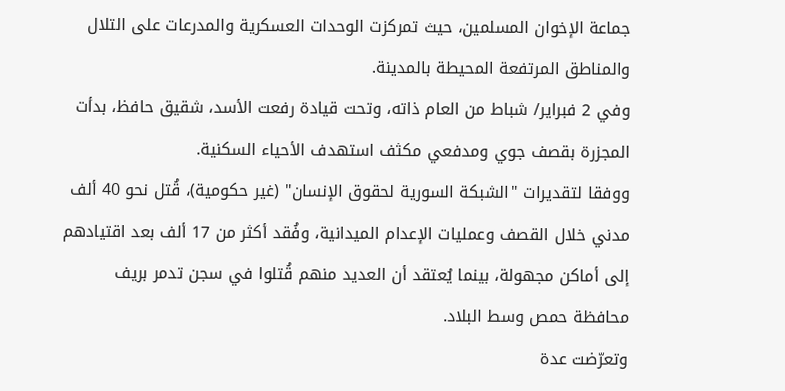جماعة الإخوان المسلمين، حيث تمركزت الوحدات العسكرية والمدرعات على التلال والمناطق المرتفعة المحيطة بالمدينة.
وفي 2 فبراير/ شباط من العام ذاته، وتحت قيادة رفعت الأسد، شقيق حافظ، بدأت المجزرة بقصف جوي ومدفعي مكثف استهدف الأحياء السكنية.
ووفقا لتقديرات "الشبكة السورية لحقوق الإنسان" (غير حكومية)، قُتل نحو 40 ألف مدني خلال القصف وعمليات الإعدام الميدانية، وفُقد أكثر من 17 ألف بعد اقتيادهم إلى أماكن مجهولة، بينما يُعتقد أن العديد منهم قُتلوا في سجن تدمر بريف محافظة حمص وسط البلاد.
وتعرّضت عدة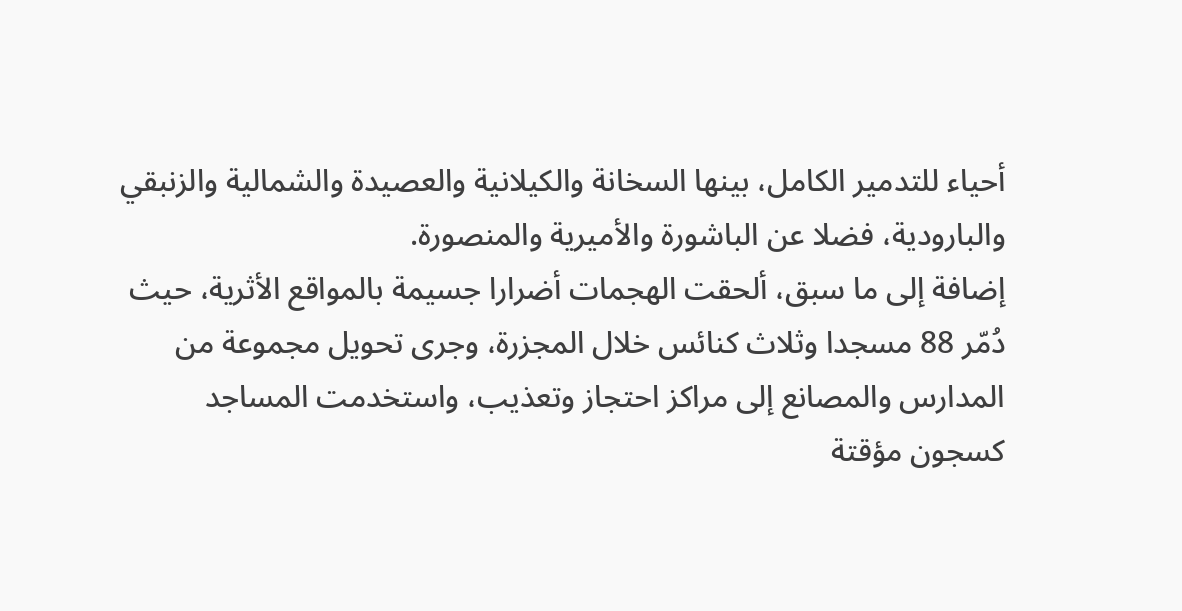أحياء للتدمير الكامل، بينها السخانة والكيلانية والعصيدة والشمالية والزنبقي والبارودية، فضلا عن الباشورة والأميرية والمنصورة.
إضافة إلى ما سبق، ألحقت الهجمات أضرارا جسيمة بالمواقع الأثرية، حيث دُمّر 88 مسجدا وثلاث كنائس خلال المجزرة، وجرى تحويل مجموعة من المدارس والمصانع إلى مراكز احتجاز وتعذيب، واستخدمت المساجد كسجون مؤقتة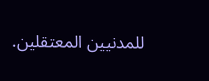للمدنيين المعتقلين.